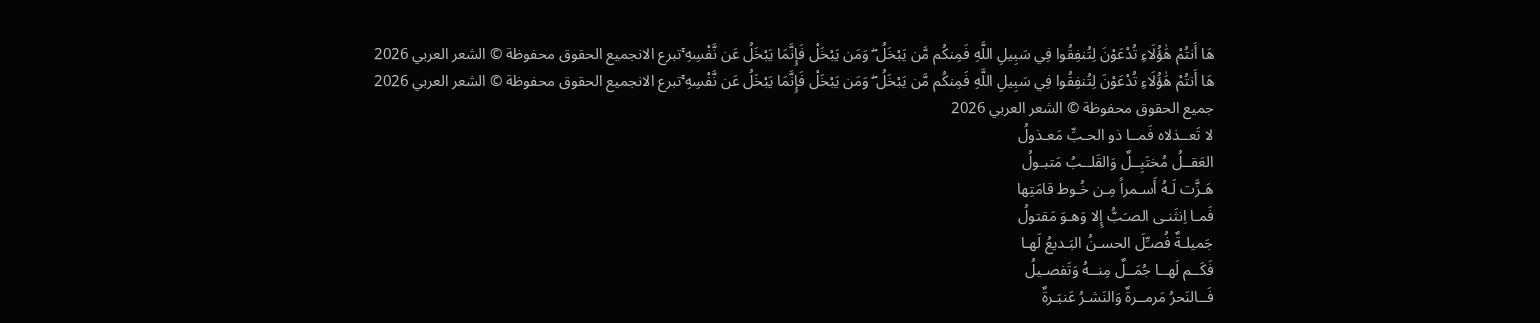هَا أَنتُمْ هَٰؤُلَاءِ تُدْعَوْنَ لِتُنفِقُوا فِي سَبِيلِ اللَّهِ فَمِنكُم مَّن يَبْخَلُ ۖ وَمَن يَبْخَلْ فَإِنَّمَا يَبْخَلُ عَن نَّفْسِهِ ۚتبرع الانجميع الحقوق محفوظة © الشعر العربي 2026
هَا أَنتُمْ هَٰؤُلَاءِ تُدْعَوْنَ لِتُنفِقُوا فِي سَبِيلِ اللَّهِ فَمِنكُم مَّن يَبْخَلُ ۖ وَمَن يَبْخَلْ فَإِنَّمَا يَبْخَلُ عَن نَّفْسِهِ ۚتبرع الانجميع الحقوق محفوظة © الشعر العربي 2026
جميع الحقوق محفوظة © الشعر العربي 2026
لا تَعــذلاه فَمــا ذو الحـبِّ مَعـذولُ
العَقــلُ مُختَبِــلٌ وَالقَلــبُ مَتبـولُ
هَـزَّت لَـهُ أَسـمراً مِـن خُـوط قامَتِها
فَمـا اِنثَنـى الصـَبُّ إِلا وَهـوَ مَقتولُ
جَميلـةٌ فُصـِّلَ الحسـنُ البَـديعُ لَهـا
فَكَــم لَهــا جُمَــلٌ مِنــهُ وَتَفصـيلُ
فَــالنَحرُ مَرمــرةٌ وَالنَشـرُ عَنبَـرةٌ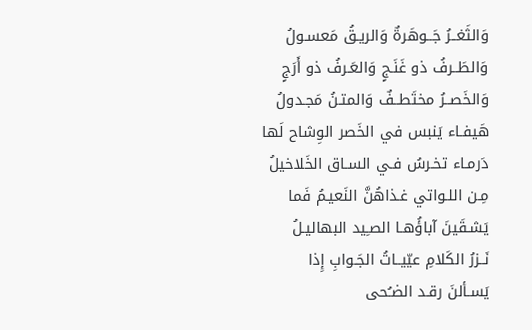وَالثَغــرُ جَــوهَرةٌ وَالريـقُ مَعسـولُ
وَالطَــرفُ ذو غَنَـجٍ وَالعَـرفُ ذو أَرَجٍ
وَالخَصــرُ مختَطــفٌ وَالمتـنُ مَجـدولُ
هَيفـاء يَنبس في الخَصر الوِشاح لَها
دَرمـاء تخـرسُ فـي السـاق الخَلاخيلُ
مِـن اللـواتي غـذاهُنَّ النَعيـمُ فَما
يَشـقَينَ آباؤُهـا الصـِيد البهاليـلُ
نَــزرُ الكَلامِ عيّيــاتُ الجَـوابِ إِذا
يَسـألنَ رقـد الضـُحى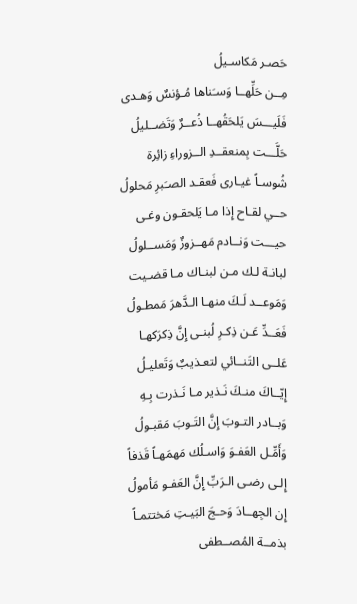حَصـر مَكاسـيلُ
مِــن حَلِّهــا وَسـَناها مُـؤنسٌ وَهـدى
فَلَيـــسَ يَلحَقُهــا ذُعــرٌ وَتَضــليلُ
حَلَّـــت بِمنعقــدِ الــزوراءِ زائِرة
شُوسـاً غيـارى فَعقـد الصـَبرِ مَحلولُ
حــي لقـاح إِذا مـا يَلحقـون وغـى
حيـــت وَنــادم مَهــزوزٌ وَمَســلولُ
لبانـة لـك مـن لبنـاك مـا قضـيت
وَمَوعــد لَـكَ منهـا الـدَّهرَ مَمطـولُ
فَعَــدِّ عَـن ذِكـرِ لُبنـى إِنَّ ذِكرَكهـا
عَلــى التَنــائي لتعـذيبٌ وَتَعليـلُ
إِيّــاكَ منـكَ نَـذير مـا نَـذرت بِـهِ
وَبــادر التـوبَ إِنَّ التَـوبَ مَقبـولُ
وَأَمِّـل العَفـوَ وَاسـلُك مَهمَهـاً قَذفاً
إِلـى رضـى الـرَبِّ إِنَّ العَفـو مَأمولُ
إِن الجِهــادَ وَحـجَ البَيـتِ مَختتمـاً
بذمــة المُصــطفى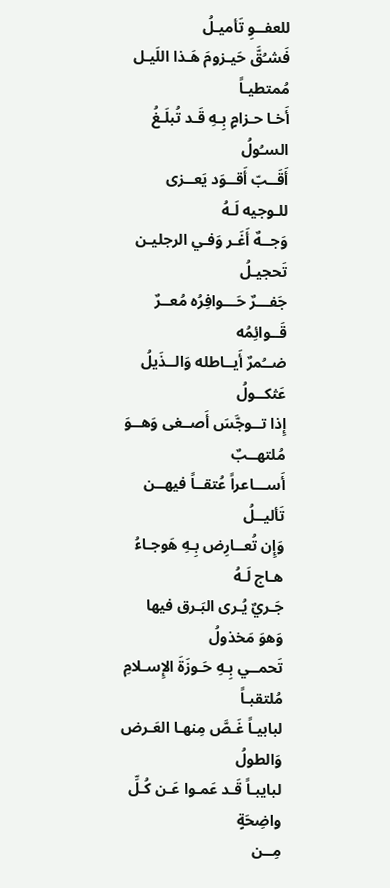للعفــوِ تَأميـلُ
فَشـُقَّ حَيـزومَ هَـذا اللَيـل مُمتطيـاً
أَخـا حـزامٍ بِـهِ قَـد تُبلَـغُ السـُولُ
أَقَــبّ أَقــوَد يَعــزى للـوجيه لَـهُ
وَجــهٌ أَغَـر وَفـي الرجليـن تَحجيـلُ
جَفـــرٌ حَـــوافِرُه مُعــرٌ قَــوائِمُه
ضــُمرٌ أَيــاطله وَالــذَيلُ عَثكــولُ
إِذا تــوجَّسَ أَصــغى وَهــوَ مُلتهــبٌ
أَســـاعراً عُتقــاً فيهــن تَأليــلُ
وَإِن تُعــارِض بِـهِ هَوجـاءُ هـاج لَـهُ
جَـريٌ يُـرى البَـرق فيها وَهوَ مَخذولُ
تَحمــي بِـهِ حَـوزَةَ الإِسـلامِ مُلتقبـاً
لبابيـاً غَـصَّ مِنهـا العَـرض وَالطولُ
لبايبـاً قَـد عَمـوا عَـن كُـلِّ واضِحَةٍ
مِــن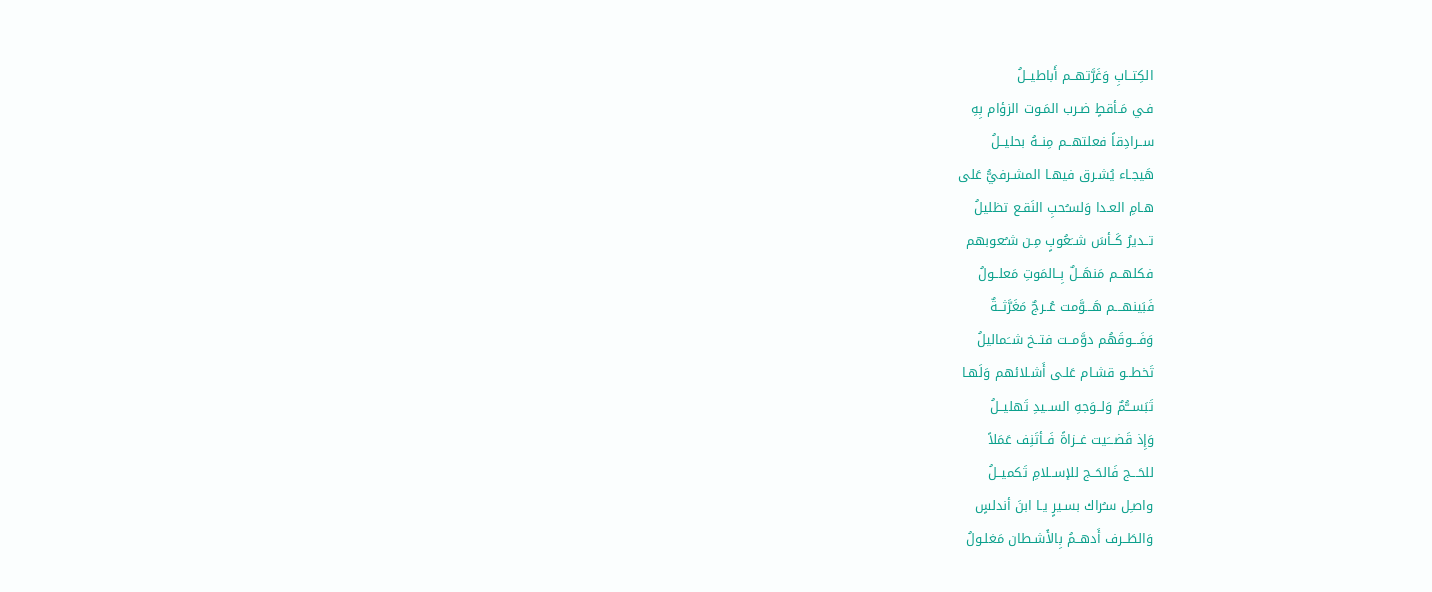الكِتــابِ وَغَرَّتهــم أَباطيــلُ
فـي مَـأقطٍ ضـرب المَـوت الزؤام بِهِ
ســرادِقاً فعلتهــم مِنــهُ بحليــلُ
هَيجـاء يُشـرق فيهـا المشـرفيُّ عَلى
هـامِ العـدا وَلسـُحبِ النَقـع تظليلُ
تــديرُ كَــأسَ شــَعُوبٍ مِـن شـُعوبهم
فكلهــم مَنهَــلٌ بِــالمَوتِ مَعلــولُ
فَبَينهـــم هَـــوَّمت عُــرجٌ مَغَرَّثــةٌ
وَفَـــوقَهُم دوَّمــت فتــخ شــَماليلُ
تَخطــو قشـام عَلـى أَشـلائهم وَلَهـا
تَبَســـُّمٌ وَلــوَجهِ الســيدِ تَهليــلُ
وَإِذ قَضـــَيت غــزاةً فَــأتَنِف عَمَلاً
للحَـــج فَالحَــج للإســلامِ تَكميــلُ
واصـِل سـُراك بسـيرٍ يـا ابنَ أندلسٍ
وَالطَــرف أَدهــمُ بِالأَشـطان مَغلـولُ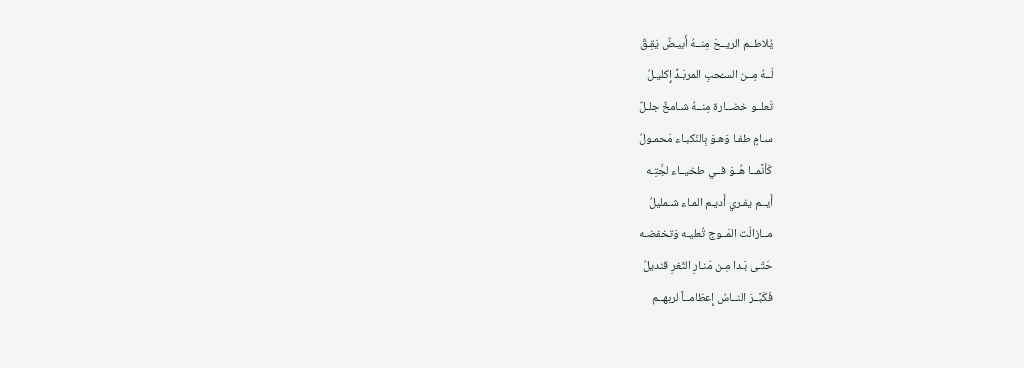يُلاطــم الريــحَ مِنــهُ أَبيـضٌ يَقِـقٌ
لَــهُ مِــن السـُحبِ المربَـدِّ إِكليـلُ
تَعلــو خضــارة مِنــهُ شـامخٌ جلـلٌ
سـامٍ طفـا وَهـوَ بِالنَكبـاء مَحمـولُ
كَأنَّمــا هُــوَ فــي طخيــاء لجَّتِـه
أَيــم يفـري أَديـم المـاء شـمليلُ
مــازالَت المَــوج تُعليـه وَتخفضـه
حَتّـى بَـدا مِـن مَنـارِ الثَغرِ قنديلُ
فَكَبَّــرَ النــاسُ إِعظامــاً لربهــم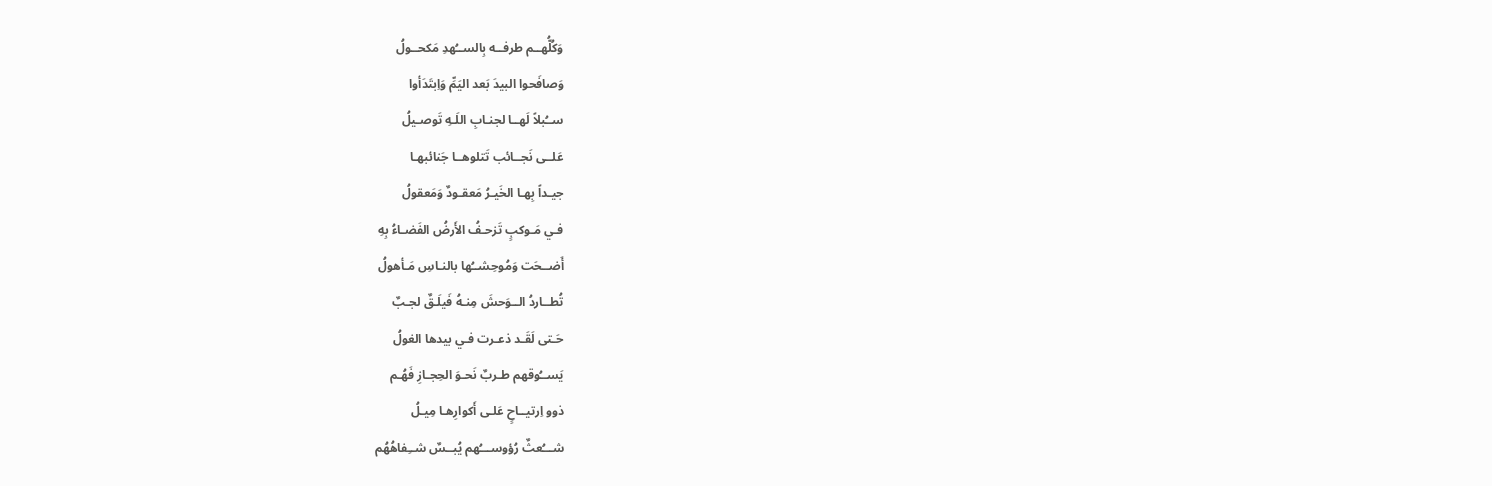وَكُلُّهــم طرفــه بِالســُهدِ مَكحــولُ
وَصافَحوا البيدَ بَعد اليَمِّ وَاِبتَدَأوا
ســُبلاً لَهــا لجنـابِ اللَـهِ تَوصـيلُ
عَلــى نَجــائب تَتلوهــا جَنائبهـا
جيـداً بِهـا الخَيـرُ مَعقـودٌ وَمَعقولُ
فـي مَـوكبٍ تَزحـفُ الأَرضُ الفَضـاءُ بِهِ
أَضــحَت وَمُوحِشــُها بالنـاسِ مَـأهولُ
تُطــاردُ الــوَحشَ مِنـهُ فَيلَـقٌ لجـبٌ
حَـتى لَقَـد ذعـرت فـي بيدها الغولُ
يَســُوقهم طـربٌ نَحـوَ الحِجـازِ فَهُـم
ذوو اِرتيــاحٍ عَلـى أَكوارِهـا مِيـلُ
شـــُعثٌ رُؤوســـُهم يُبــسٌ شــِفاهُهُم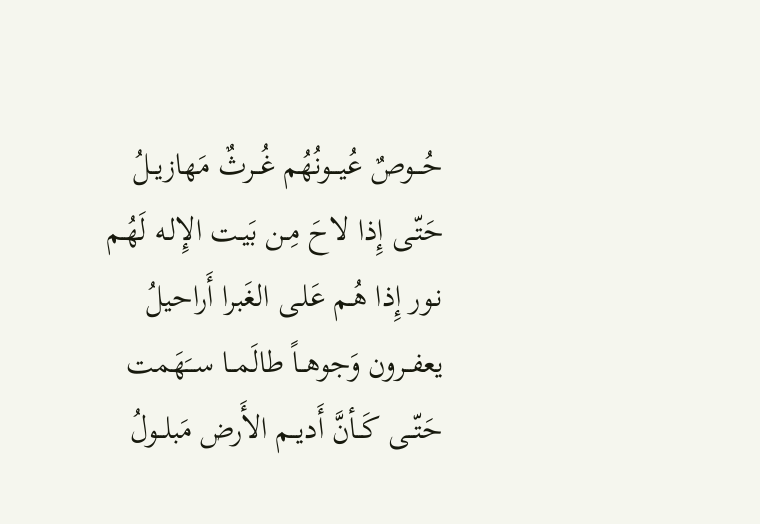حُـــوصٌ عُيـــونُهُم غُــرثٌ مَهازيــلُ
حَتّـى إِذا لاحَ مِـن بَيـت الإِلـه لَهُـم
نـور إِذا هُـم عَلـى الغَبرا أَراحيلُ
يعفــرون وَجوهــاً طالَمــا ســَهَمت
حَتّــى كَــأنَّ أَديــم الأَرض مَبلــولُ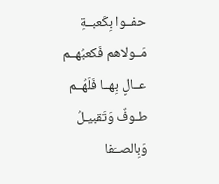حفــوا بِكَعبــةِ مَــولاهم فَكعبُهــم
عــالٍ بِهــا فَلَهُــم طـوفٌ وَتَقبيـلُ
وَبِالصــَفا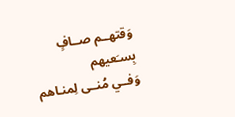وَقتهــم صــافٍ بِسـَعيهم
وَفــي مُنــى لِمنـاهم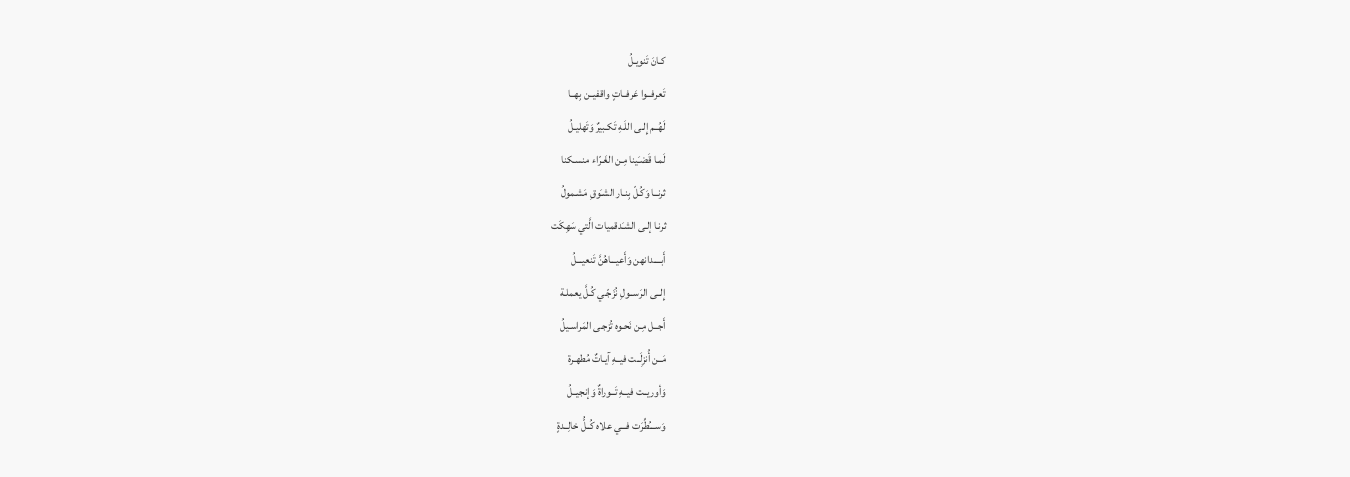كـانَ تَنويـلُ
تَعرفــوا عَرفــاتٍ واقفيــن بِهــا
لَهُــم إِلـى اللَـهِ تَكـبيرٌ وَتَهليـلُ
لَمـا قَضـَينا مِـن الغَـرّاء منسـكنا
ثرنــا وَكُـلّ بِنـار الشـَوقِ مَشـمولُ
ثرنـا إلـى الشـَدقميات الَّتي سَهِكَت
أَبــــدانهن وَأَعيـــاهُنَّ تَنعيـــلُ
إِلــى الرَســولِ نُزَجّـي كُـلَّ يعملـة
أَجــل مِـن نَحـوه تُزجـى المَراسـيلُ
مَــن أُنزِلَــت فيــهِ آيـاتٌ مُطهـرة
وَأوريــت فيــهِ تَــوراةٌ وَإنجيــلُ
وَســـُطِّرَت فـــي علاه كُــلُّ خالِــدةٍ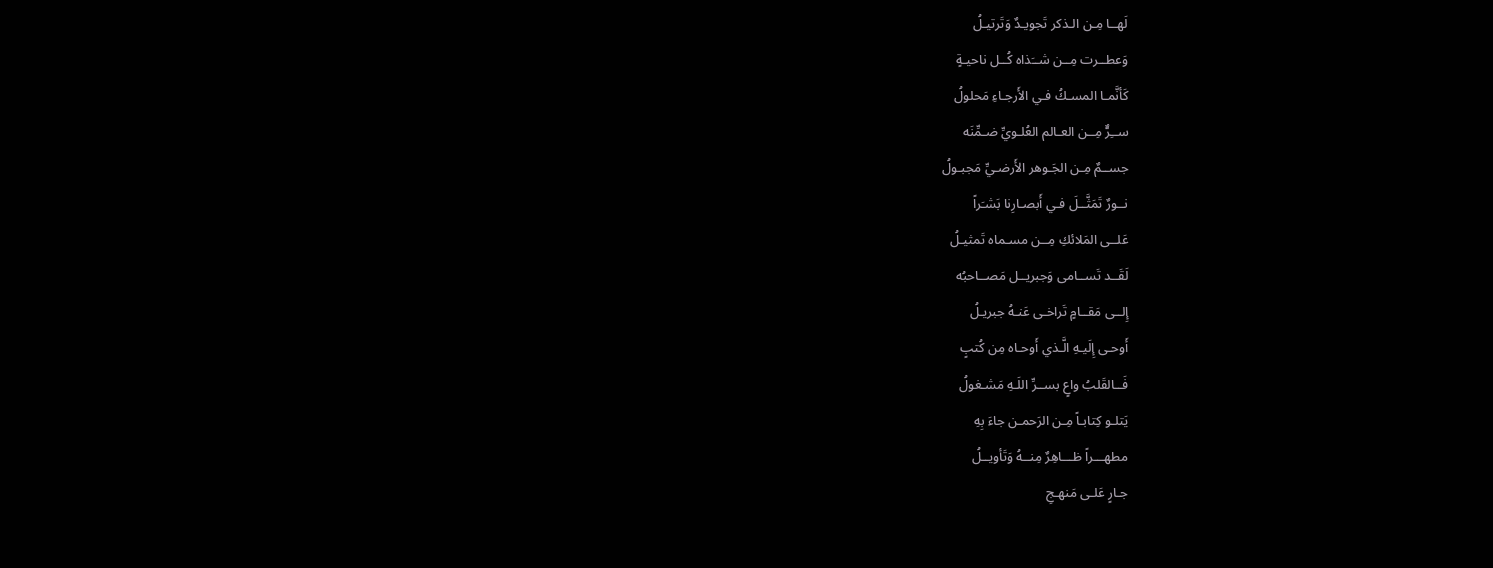لَهــا مِـن الـذكر تَجويـدٌ وَتَرتيـلُ
وَعطــرت مِــن شــَذاه كُــل ناحيـةٍ
كَأنَّمـا المسـكُ فـي الأَرجـاءِ مَحلولُ
ســِرٌّ مِــن العـالم العُلـويِّ ضـمِّنَه
جســمٌ مِـن الجَـوهر الأَرضـيِّ مَجبـولُ
نــورٌ تَمَثَّــلَ فـي أَبصـارِنا بَشـَراً
عَلــى المَلائكِ مِــن مسـماه تَمثيـلُ
لَقَــد تَســامى وَجبريــل مَصــاحبُه
إِلــى مَقــامٍ تَراخـى عَنـهُ جبريـلُ
أَوحـى إِلَيـهِ الَّـذي أَوحـاه مِن كُتبٍ
فَــالقَلبُ واعٍ بســرِّ اللَـهِ مَشـغولُ
يَتلـو كِتابـاً مِـن الرَحمـن جاءَ بِهِ
مطهـــراً ظـــاهِرٌ مِنــهُ وَتَأويــلُ
جـارٍ عَلـى مَنهـجِ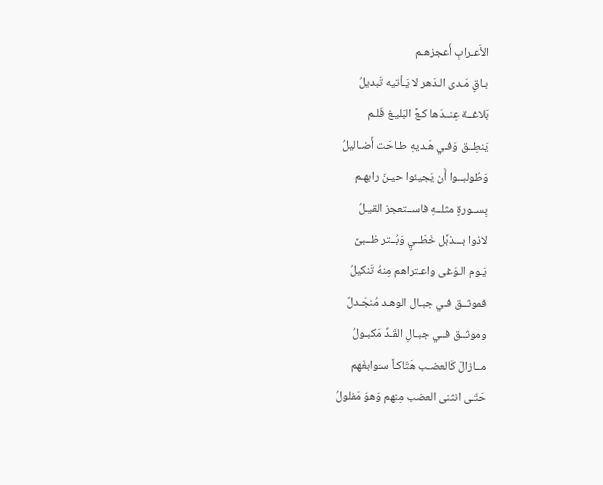الأَعـرابِ أَعجزهـم
بـاقٍ مَـدى الـدَهر لا يَـأتيه تَبديلُ
بَلاغــة عِنــدَها كـعَّ البَليـغ فَلـم
يَنطِــق وَفـي هَـديهِ طـاحَت أَضـاليلُ
وَطُولبــوا أَن يَجيئوا حيـنَ رابهـم
بِســورةٍ مثلــهِ فاســتعجز القيـلُ
لاذوا بـــذبَّل خَطّــيٍ وَبُــتر ظــبىً
يَـوم الـوَغى واعـتراهم مِنهُ تَنكيلُ
فموثــق فـي جبـال الوهـد مُنجَـدلٌ
وموثــق فــي جبـالِ القَـدِّ مَكبـولُ
مــازالَ كَالعضـب هَتّاكـاً سـَوابغَهم
حَتّـى انثنى العضب مِنهم وَهوَ مَفلولُ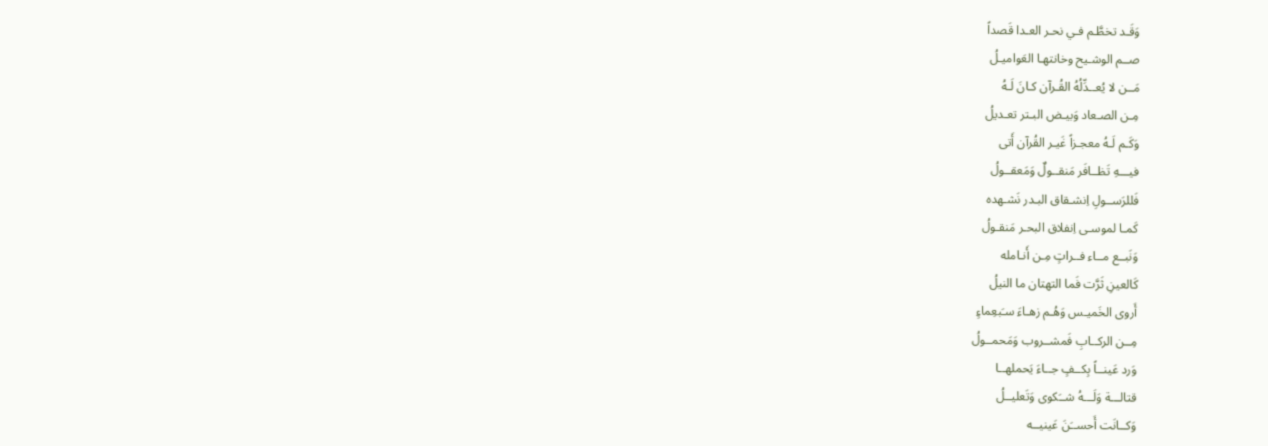وَقَـد تخطَّـم فـي نحـر العـدا قَصداً
صــم الوشـيح وخانتهـا العَواميـلُ
مَــن لا يُعــدِّلُهُ القُـرآن كـانَ لَـهُ
مِـن الصـعاد وَبيـض البـتر تعـديلُ
وَكَـم لَـهُ معجـزاً غَيـر القُرآن أَتى
فيـــهِ تَظــافَر مَنقــولٌ وَمَعقــولُ
فَللرَســولِ اِنشـقاق البـدر نَشـهده
كَمـا لموسـى اِنفلاق البحـر مَنقـولُ
وَنَبــع مــاء فــراتٍ مِـن أَنـامله
كَالعينِ ثَرَّت فَما التهتان ما النيلُ
أَروى الخَميـس وَهُـم زهـاءَ سـَبعِماءٍ
مِــن الركــابِ فَمشــروب وَمَحمــولُ
وَرد عَينــاً بِكــفٍ جــاءَ يَحملهــا
قتالـــة وَلَـــهُ شــَكوى وَتَعليــلُ
وَكــانَت أَحســَنَ عَينيــه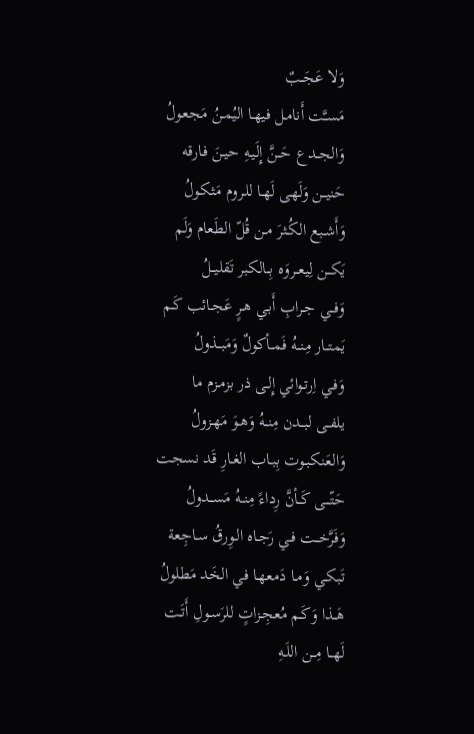وَلا عَجَــبٌ
مَسـَّت أَنامـل فيهـا اليُمـنُ مَجعـولُ
وَالجــدع حَــنَّ إِلَيـهِ حيـنَ فـارقه
حَنيــن وَلَهـى لَهـا للـروم مَثكـولُ
وَأَشـبع الكُـثرَ مـن قُلّ الطَعام وَلَم
يَكــن لِيعــروَه بِــالكبر تَقليــلُ
وَفــي جـرابِ أَبـي هـرٍ عَجـائب كَـم
يَمتــار مِنــهُ فَمــأكولٌ وَمَبــذولُ
وَفـي اِرتـوائي إِلـى ذر بزمـزم ما
يلفــى لبــدن مِنــهُ وَهـوَ مَهـزولُ
وَالعَنكبـوت بِبـاب الغـارِ قَد نسجت
حَتّـــى كَــأنَّ رِداءً مِنــهُ مَســدولُ
وَفَرَّخــت فـي رَجـاه الـوِرقُ سـاجِعة
تَبكـي وَمـا دَمعهـا في الخَد مَطلولُ
هَــذا وَكَـم مُعجِـزاتٍ للرَسـولِ أَتَـت
لَهــا مِــن اللَـهِ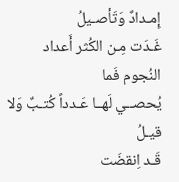إِمـدادٌ وَتَأصـيلُ
غَـدَت مِـن الكُثر أَعداد النُجوم فَما
يُحصــي لَهــا عَـدداً كُتـبٌ وَلا قيـلُ
قَـد اِنقضَت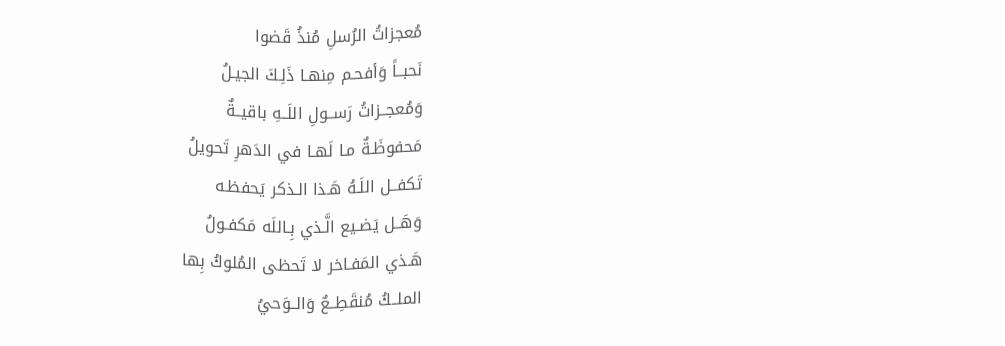مُعجزاتُ الرُسلِ مُنذُ قَضوا
نَحبــاً وَأفحـم مِنهـا ذَلِـكَ الجيـلُ
وَمُعجــزاتُ رَســولِ اللَــهِ باقيــةٌ
مَحفوظَـةٌ مـا لَهـا في الدَهرِ تَحويلُ
تَكفــل اللَـهُ هَـذا الـذكر يَحفظـه
وَهَــل يَضـيع الَّـذي بِـاللَه مَكفـولُ
هَـذي المَفـاخر لا تَحظى المُلوكُ بِها
الملــكُ مُنقَطِــعٌ وَالــوَحيُ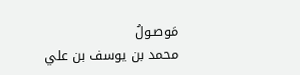مَوصـولُ
محمد بن يوسف بن علي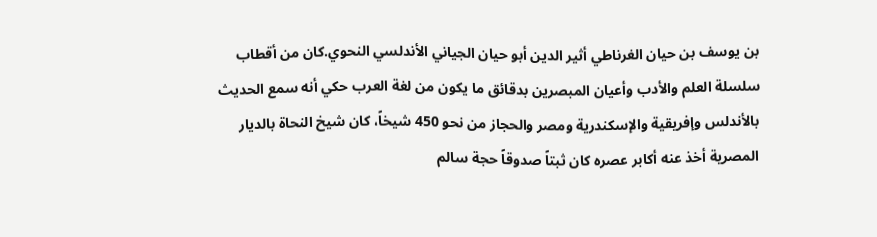بن يوسف بن حيان الغرناطي أثير الدين أبو حيان الجياني الأندلسي النحوي.كان من أقطاب سلسلة العلم والأدب وأعيان المبصرين بدقائق ما يكون من لغة العرب حكي أنه سمع الحديث بالأندلس وإفريقية والإسكندرية ومصر والحجاز من نحو 450 شيخاً، كان شيخ النحاة بالديار المصرية أخذ عنه أكابر عصره كان ثبتاً صدوقاً حجة سالم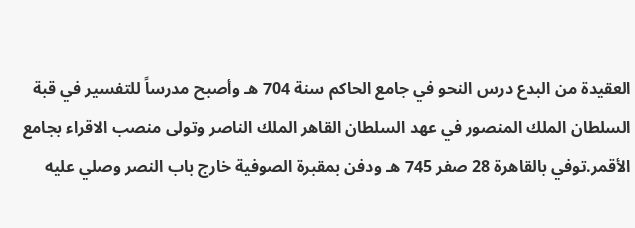العقيدة من البدع درس النحو في جامع الحاكم سنة 704 هـ وأصبح مدرساً للتفسير في قبة السلطان الملك المنصور في عهد السلطان القاهر الملك الناصر وتولى منصب الاقراء بجامع الأقمر.توفي بالقاهرة 28 صفر 745 هـ ودفن بمقبرة الصوفية خارج باب النصر وصلي عليه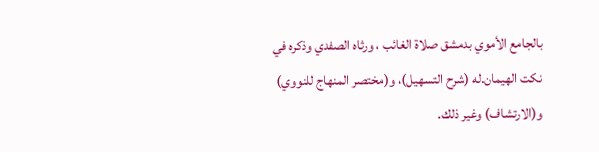بالجامع الأموي بدمشق صلاة الغائب ، ورثاه الصفدي وذكره في نكت الهيمان.له (شرح التسهيل)، و(مختصر المنهاج للنووي) و(الارتشاف) وغير ذلك.